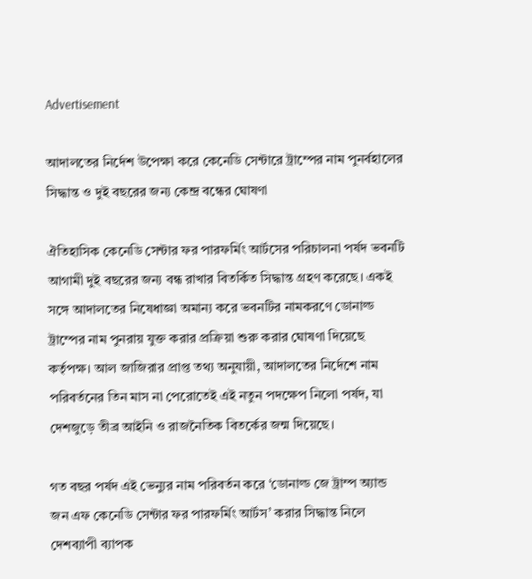Advertisement

আদালতের নির্দেশ উপেক্ষা করে কেনেডি সেন্টারে ট্রাম্পের নাম পুনর্বহালের সিদ্ধান্ত ও দুই বছরের জন্য কেন্দ্র বন্ধের ঘোষণা

ঐতিহাসিক কেনেডি সেন্টার ফর পারফর্মিং আর্টসের পরিচালনা পর্ষদ ভবনটি আগামী দুই বছরের জন্য বন্ধ রাখার বিতর্কিত সিদ্ধান্ত গ্রহণ করেছে। একই সঙ্গে আদালতের নিষেধাজ্ঞা অমান্য করে ভবনটির নামকরণে ডোনাল্ড ট্রাম্পের নাম পুনরায় যুক্ত করার প্রক্রিয়া শুরু করার ঘোষণা দিয়েছে কর্তৃপক্ষ। আল জাজিরার প্রাপ্ত তথ্য অনুযায়ী, আদালতের নির্দেশে নাম পরিবর্তনের তিন মাস না পেরোতেই এই নতুন পদক্ষেপ নিলো পর্ষদ, যা দেশজুড়ে তীব্র আইনি ও রাজনৈতিক বিতর্কের জন্ম দিয়েছে।

গত বছর পর্ষদ এই ভেন্যুর নাম পরিবর্তন করে ‘ডোনাল্ড জে ট্রাম্প অ্যান্ড জন এফ কেনেডি সেন্টার ফর পারফর্মিং আর্টস’ করার সিদ্ধান্ত নিলে দেশব্যাপী ব্যাপক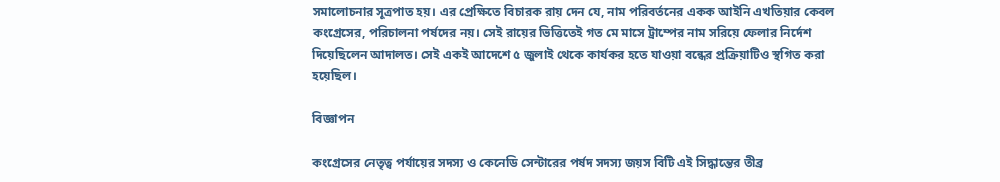সমালোচনার সূত্রপাত হয়। এর প্রেক্ষিতে বিচারক রায় দেন যে, নাম পরিবর্তনের একক আইনি এখতিয়ার কেবল কংগ্রেসের, পরিচালনা পর্ষদের নয়। সেই রায়ের ভিত্তিতেই গত মে মাসে ট্রাম্পের নাম সরিয়ে ফেলার নির্দেশ দিয়েছিলেন আদালত। সেই একই আদেশে ৫ জুলাই থেকে কার্যকর হতে যাওয়া বন্ধের প্রক্রিয়াটিও স্থগিত করা হয়েছিল।

বিজ্ঞাপন

কংগ্রেসের নেতৃত্ব পর্যায়ের সদস্য ও কেনেডি সেন্টারের পর্ষদ সদস্য জয়স বিটি এই সিদ্ধান্তের তীব্র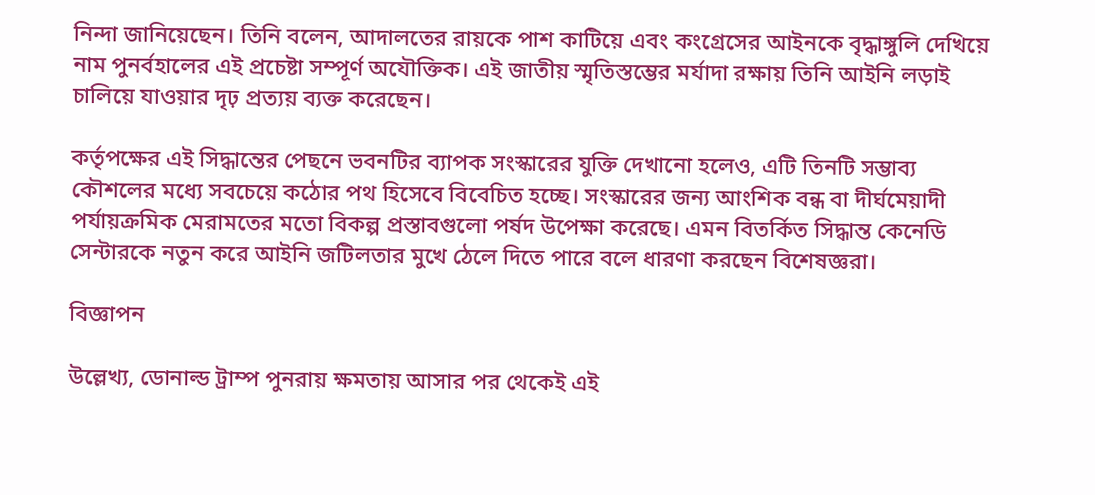নিন্দা জানিয়েছেন। তিনি বলেন, আদালতের রায়কে পাশ কাটিয়ে এবং কংগ্রেসের আইনকে বৃদ্ধাঙ্গুলি দেখিয়ে নাম পুনর্বহালের এই প্রচেষ্টা সম্পূর্ণ অযৌক্তিক। এই জাতীয় স্মৃতিস্তম্ভের মর্যাদা রক্ষায় তিনি আইনি লড়াই চালিয়ে যাওয়ার দৃঢ় প্রত্যয় ব্যক্ত করেছেন।

কর্তৃপক্ষের এই সিদ্ধান্তের পেছনে ভবনটির ব্যাপক সংস্কারের যুক্তি দেখানো হলেও, এটি তিনটি সম্ভাব্য কৌশলের মধ্যে সবচেয়ে কঠোর পথ হিসেবে বিবেচিত হচ্ছে। সংস্কারের জন্য আংশিক বন্ধ বা দীর্ঘমেয়াদী পর্যায়ক্রমিক মেরামতের মতো বিকল্প প্রস্তাবগুলো পর্ষদ উপেক্ষা করেছে। এমন বিতর্কিত সিদ্ধান্ত কেনেডি সেন্টারকে নতুন করে আইনি জটিলতার মুখে ঠেলে দিতে পারে বলে ধারণা করছেন বিশেষজ্ঞরা।

বিজ্ঞাপন

উল্লেখ্য, ডোনাল্ড ট্রাম্প পুনরায় ক্ষমতায় আসার পর থেকেই এই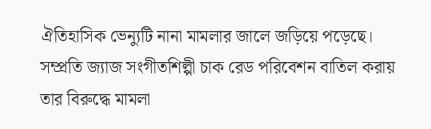ঐতিহাসিক ভেন্যুটি নানা মামলার জালে জড়িয়ে পড়েছে। সম্প্রতি জ্যাজ সংগীতশিল্পী চাক রেড পরিবেশন বাতিল করায় তার বিরুদ্ধে মামলা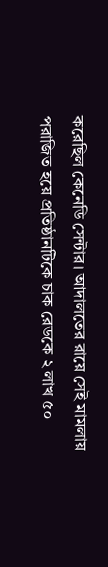করেছিল কেনেডি সেন্টার। আদালতের রায়ে সেই মামলায় পরাজিত হয়ে প্রতিষ্ঠানটিকে চাক রেডকে ২ লাখ ৫০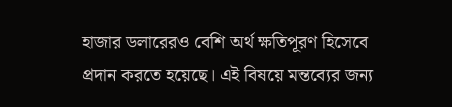হাজার ডলারেরও বেশি অর্থ ক্ষতিপূরণ হিসেবে প্রদান করতে হয়েছে। এই বিষয়ে মন্তব্যের জন্য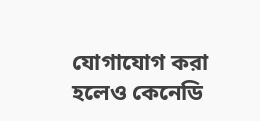যোগাযোগ করা হলেও কেনেডি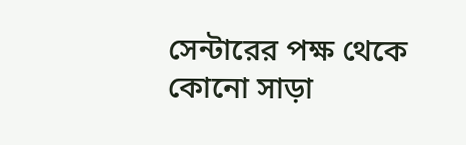সেন্টারের পক্ষ থেকে কোনো সাড়া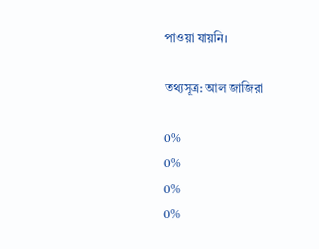পাওয়া যায়নি।

তথ্যসূত্র: আল জাজিরা

0%
0%
0%
0%